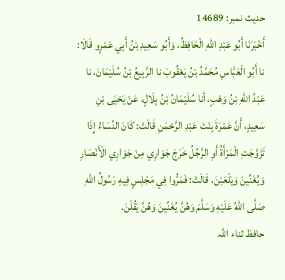حدیث نمبر: 14689
أَخْبَرَنَا أَبُو عَبْدِ اللهِ الْحَافِظُ، وَأَبُو سَعِيدِ بْنُ أَبِي عَمْرٍو قَالَا: نا أَبُو الْعَبَّاسِ مُحَمَّدُ بْنُ يَعْقُوبَ نا الرَّبِيعُ بْنُ سُلَيْمَانَ، نا عَبْدُ اللهِ بْنُ وَهْبٍ، أنا سُلَيْمَانُ بْنُ بِلَالٍ، عَنْ يَحْيَى بْنِ سَعِيدٍ، أَنَّ عَمْرَةَ بِنْتَ عَبْدِ الرَّحْمَنِ قَالَتْ: كَانَ النِّسَاءُ إِذَا تَزَوَّجَتِ الْمَرْأَةُ أَوِ الرَّجُلُ خَرَجَ جَوَارِي مِنْ جَوَارِي الْأَنْصَارِ وَيُغَنِّينَ وَيَلْعَبْنَ، قَالَتْ: فَمَرُّوا فِي مَجْلِسٍ فِيهِ رَسُولُ اللهِ صَلَّى اللهُ عَلَيْهِ وَسَلَّمَ وَهُنَّ يُغَنِّينَ وَهُنَّ يَقُلْنَ.
حافظ ثناء اللہ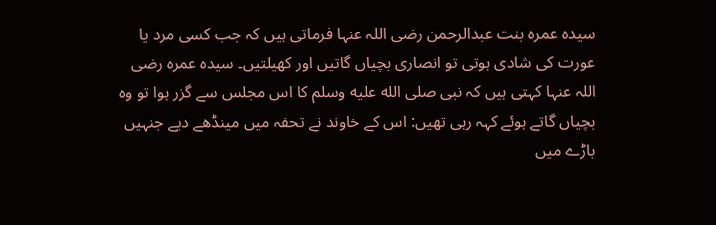سیدہ عمرہ بنت عبدالرحمن رضی اللہ عنہا فرماتی ہیں کہ جب کسی مرد یا عورت کی شادی ہوتی تو انصاری بچیاں گاتیں اور کھیلتیں۔ سیدہ عمرہ رضی اللہ عنہا کہتی ہیں کہ نبی صلى الله عليه وسلم کا اس مجلس سے گزر ہوا تو وہ بچیاں گاتے ہوئے کہہ رہی تھیں: اس کے خاوند نے تحفہ میں مینڈھے دیے جنہیں باڑے میں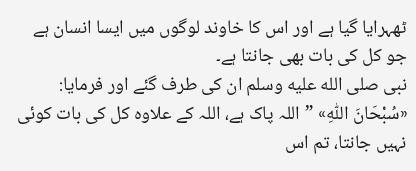ٹھہرایا گیا ہے اور اس کا خاوند لوگوں میں ایسا انسان ہے جو کل کی بات بھی جانتا ہے۔
نبی صلى الله عليه وسلم ان کی طرف گئے اور فرمایا: «سُبْحَانَ اللّٰهِ» ”اللہ پاک ہے، اللہ کے علاوہ کل کی بات کوئی نہیں جانتا، تم اس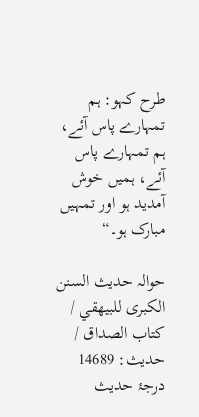طرح کہو: ہم تمہارے پاس آئے، ہم تمہارے پاس آئے، ہمیں خوش آمدید ہو اور تمہیں مبارک ہو۔“

حوالہ حدیث السنن الكبرى للبيهقي / كتاب الصداق / حدیث: 14689
درجۂ حدیث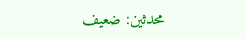محدثین: ضعيف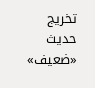تخریج حدیث «ضعيف»